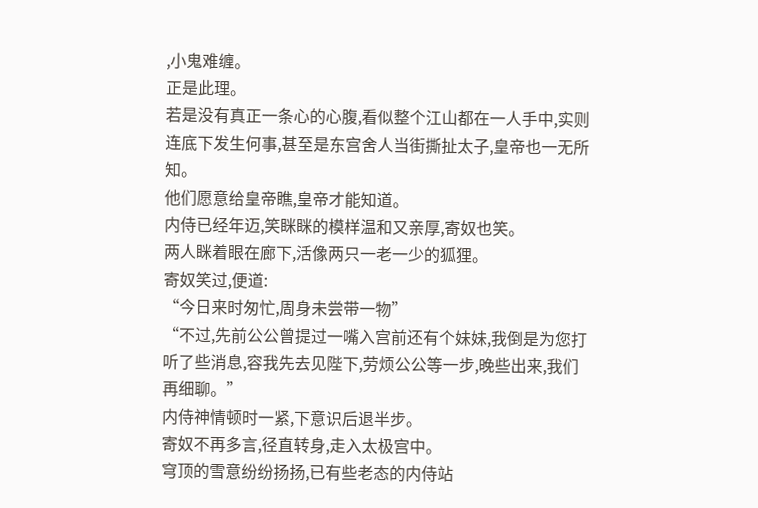,小鬼难缠。
正是此理。
若是没有真正一条心的心腹,看似整个江山都在一人手中,实则连底下发生何事,甚至是东宫舍人当街撕扯太子,皇帝也一无所知。
他们愿意给皇帝瞧,皇帝才能知道。
内侍已经年迈,笑眯眯的模样温和又亲厚,寄奴也笑。
两人眯着眼在廊下,活像两只一老一少的狐狸。
寄奴笑过,便道:
“今日来时匆忙,周身未尝带一物”
“不过,先前公公曾提过一嘴入宫前还有个妹妹,我倒是为您打听了些消息,容我先去见陛下,劳烦公公等一步,晚些出来,我们再细聊。”
内侍神情顿时一紧,下意识后退半步。
寄奴不再多言,径直转身,走入太极宫中。
穹顶的雪意纷纷扬扬,已有些老态的内侍站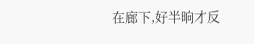在廊下,好半晌才反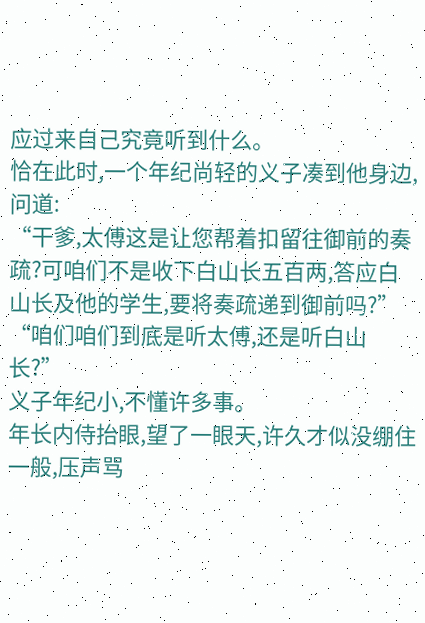应过来自己究竟听到什么。
恰在此时,一个年纪尚轻的义子凑到他身边,问道:
“干爹,太傅这是让您帮着扣留往御前的奏疏?可咱们不是收下白山长五百两,答应白山长及他的学生,要将奏疏递到御前吗?”
“咱们咱们到底是听太傅,还是听白山长?”
义子年纪小,不懂许多事。
年长内侍抬眼,望了一眼天,许久才似没绷住一般,压声骂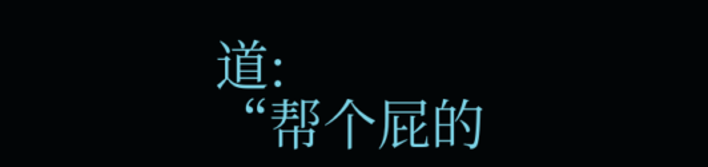道:
“帮个屁的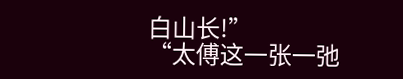白山长!”
“太傅这一张一弛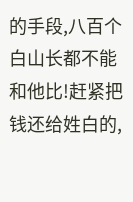的手段,八百个白山长都不能和他比!赶紧把钱还给姓白的,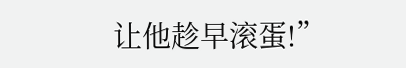让他趁早滚蛋!”